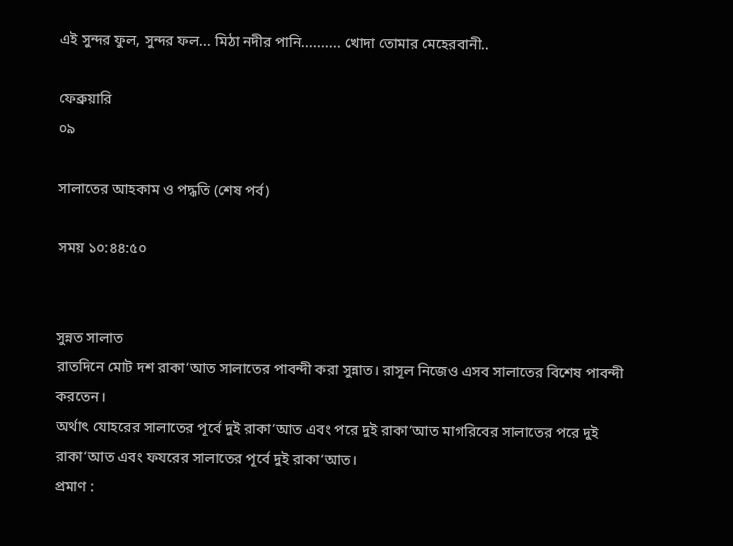এই সুন্দর ফুল, সুন্দর ফল... মিঠা নদীর পানি.......... খোদা তোমার মেহেরবানী..

ফেব্রুয়ারি
০৯

সালাতের আহকাম ও পদ্ধতি (শেষ পর্ব)

সময় ১০:৪৪:৫০


সুন্নত সালাত
রাতদিনে মোট দশ রাকা‘আত সালাতের পাবন্দী করা সুন্নাত। রাসূল নিজেও এসব সালাতের বিশেষ পাবন্দী করতেন।
অর্থাৎ যোহরের সালাতের পূর্বে দুই রাকা‘আত এবং পরে দুই রাকা‘আত মাগরিবের সালাতের পরে দুই রাকা‘আত এবং ফযরের সালাতের পূর্বে দুই রাকা‘আত।
প্রমাণ :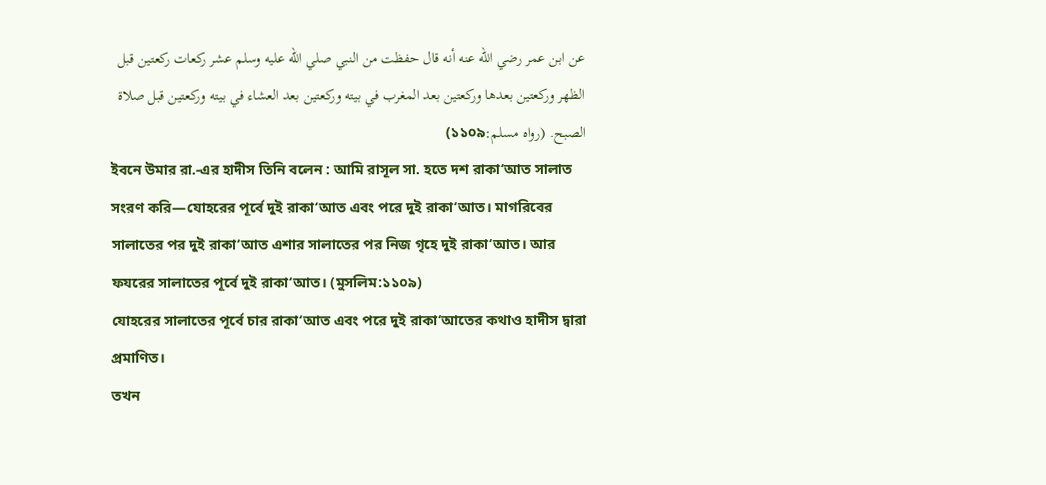عن ابن عمر رضي الله عنه أنه قال حفظت من النبي صلي الله عليه وسلم عشر ركعات ركعتين قبل الظهر وركعتين بعدها وركعتين بعد المغرب في بيته وركعتين بعد العشاء في بيته وركعتين قبل صلاة الصبح. (رواه مسلم:১১০৯)
ইবনে উমার রা.-এর হাদীস তিনি বলেন : আমি রাসূল সা. হতে দশ রাকা‘আত সালাত সংরণ করি—যোহরের পূর্বে দুই রাকা‘আত এবং পরে দুই রাকা‘আত। মাগরিবের সালাতের পর দুই রাকা‘আত এশার সালাতের পর নিজ গৃহে দুই রাকা‘আত। আর ফযরের সালাতের পূর্বে দুই রাকা‘আত। (মুসলিম:১১০৯)
যোহরের সালাতের পূর্বে চার রাকা‘আত এবং পরে দুই রাকা‘আতের কথাও হাদীস দ্বারা প্রমাণিত।
তখন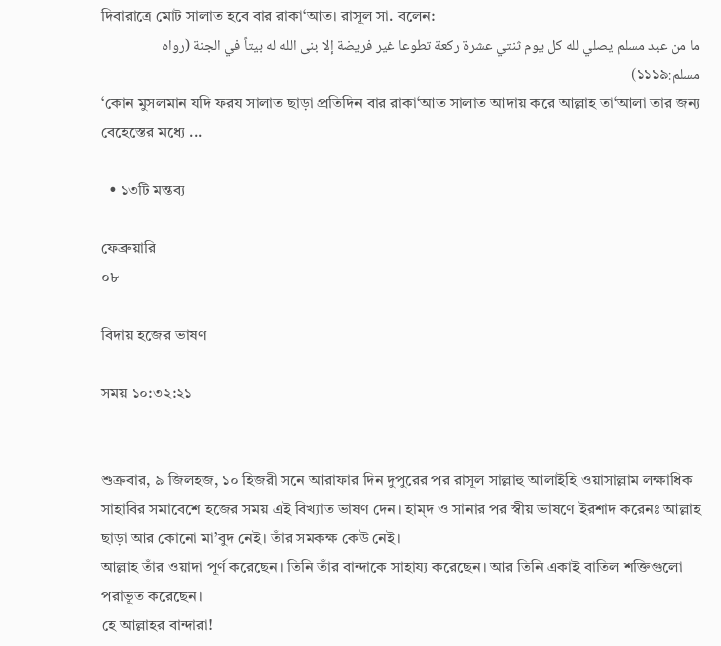দিবারাত্রে মোট সালাত হবে বার রাকা‘আত। রাসূল সা. বলেন:
ما من عبد مسلم يصلي لله كل يوم ثنتي عشرة ركعة تطوعا غير فريضة إلا بنى الله له بيتاً في الجنة (رواه مسلم:১১১৯)
‘কোন মুসলমান যদি ফরয সালাত ছাড়া প্রতিদিন বার রাকা‘আত সালাত আদায় করে আল্লাহ তা‘আলা তার জন্য বেহেস্তের মধ্যে ...

  • ১৩টি মন্তব্য

ফেব্রুয়ারি
০৮

বিদায় হজের ভাষণ

সময় ১০:৩২:২১


শুক্রবার, ৯ জিলহজ, ১০ হিজরী সনে আরাফার দিন দুপুরের পর রাসূল সাল্লাহু আলাইহি ওয়াসাল্লাম লক্ষাধিক সাহাবির সমাবেশে হজের সময় এই বিখ্যাত ভাষণ দেন। হাম্‌দ ও সানার পর স্বীয় ভাষণে ইরশাদ করেনঃ আল্লাহ ছাড়া আর কোনো মা’বুদ নেই। তাঁর সমকক্ষ কেউ নেই।
আল্লাহ তাঁর ওয়াদা পূর্ণ করেছেন। তিনি তাঁর বান্দাকে সাহায্য করেছেন। আর তিনি একাই বাতিল শক্তিগুলো পরাভূত করেছেন।
হে আল্লাহর বান্দারা!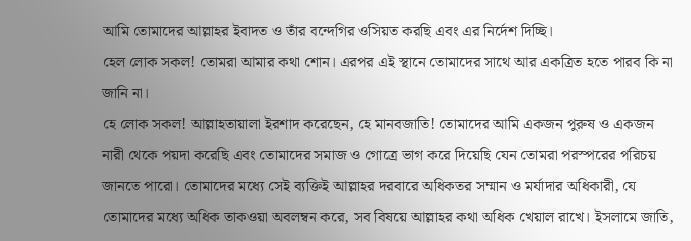আমি তোমাদের আল্লাহর ইবাদত ও তাঁর বন্দেগির ওসিয়ত করছি এবং এর নির্দেশ দিচ্ছি।
হেল লোক সকল! তোমরা আমার কথা শোন। এরপর এই স্থানে তোমাদের সাথে আর একত্রিত হতে পারব কি না জানি না।
হে লোক সকল! আল্লাহতায়ালা ইরশাদ করেছেন, হে মানবজাতি! তোমাদের আমি একজন পুরুষ ও একজন নারী থেকে পয়দা করেছি এবং তোমাদের সমাজ ও গোত্রে ভাগ করে দিয়েছি যেন তোমরা পরস্পরের পরিচয় জানতে পারো। তোমাদের মধ্যে সেই ব্যক্তিই আল্লাহর দরবারে অধিকতর সম্মান ও মর্যাদার অধিকারী, যে তোমাদের মধ্যে অধিক তাকওয়া অবলম্বন করে, সব বিষয়ে আল্লাহর কথা অধিক খেয়াল রাখে। ইসলামে জাতি,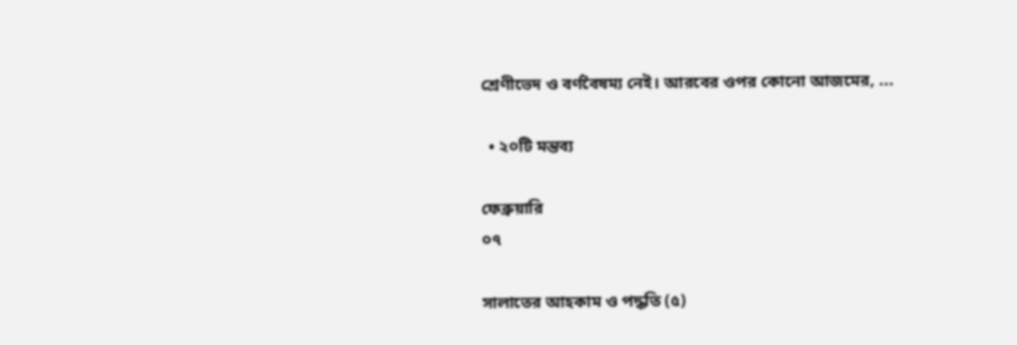শ্রেণীভেদ ও বর্ণবৈষম্য নেই। আরবের ওপর কোনো আজমের, ...

  • ২০টি মন্তব্য

ফেব্রুয়ারি
০৭

সালাতের আহকাম ও পদ্ধতি (৫)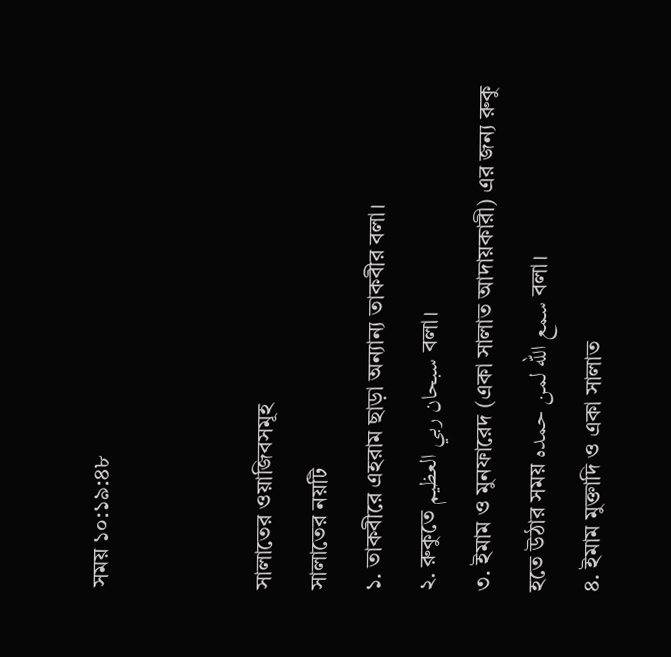সময় ১০:১৯:৪৮


সালাতের ওয়াজিবসমূহ
সালাতের নয়টি
১. তাকবীরে এহরাম ছাড়া অন্যান্য তাকবীর বলা।
২. রুকুতে سبحان ربي العظيم বলা।
৩. ইমাম ও মুনফারেদ (একা সালাত আদায়কারী) এর জন্য রুকু হতে উঠার সময় سمع الله لمن حمده বলা।
৪. ইমাম মুক্তাদি ও একা সালাত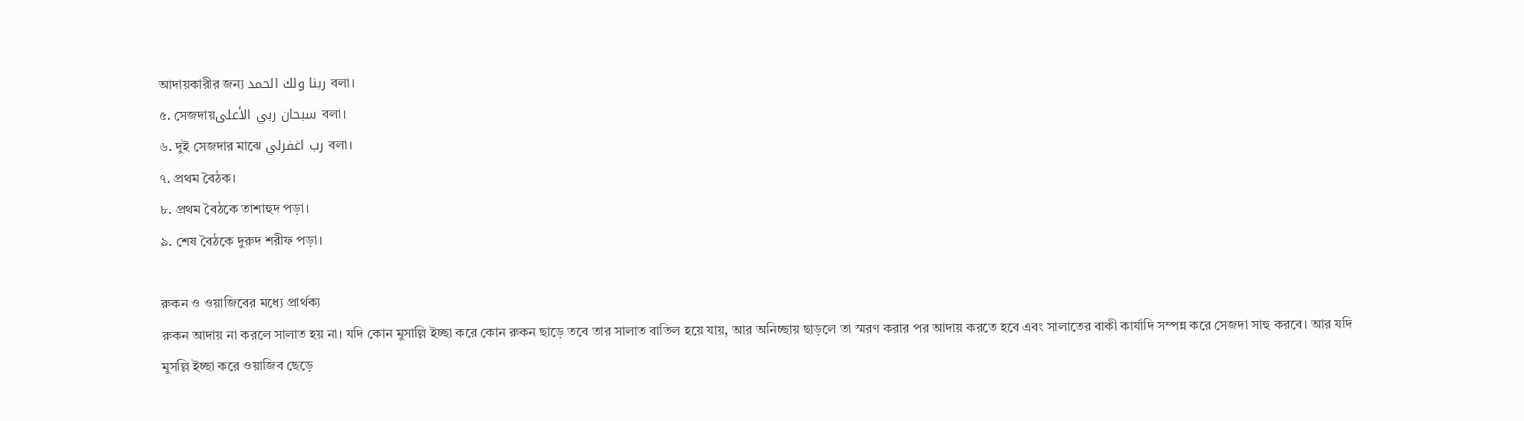আদায়কারীর জন্য ربنا ولك الحمد বলা।
৫. সেজদায়سبحان ربي الأعلى বলা।
৬. দুই সেজদার মাঝে رب اغفرلي বলা।
৭. প্রথম বৈঠক।
৮. প্রথম বৈঠকে তাশাহুদ পড়া।
৯. শেষ বৈঠকে দুরুদ শরীফ পড়া।

রুকন ও ওয়াজিবের মধ্যে প্রার্থক্য
রুকন আদায় না করলে সালাত হয় না। যদি কোন মুসাল্লি ইচ্ছা করে কোন রুকন ছাড়ে তবে তার সালাত বাতিল হয়ে যায়, আর অনিচ্ছায় ছাড়লে তা স্মরণ করার পর আদায় করতে হবে এবং সালাতের বাকী কার্যাদি সম্পন্ন করে সেজদা সাহু করবে। আর যদি মুসল্লি ইচ্ছা করে ওয়াজিব ছেড়ে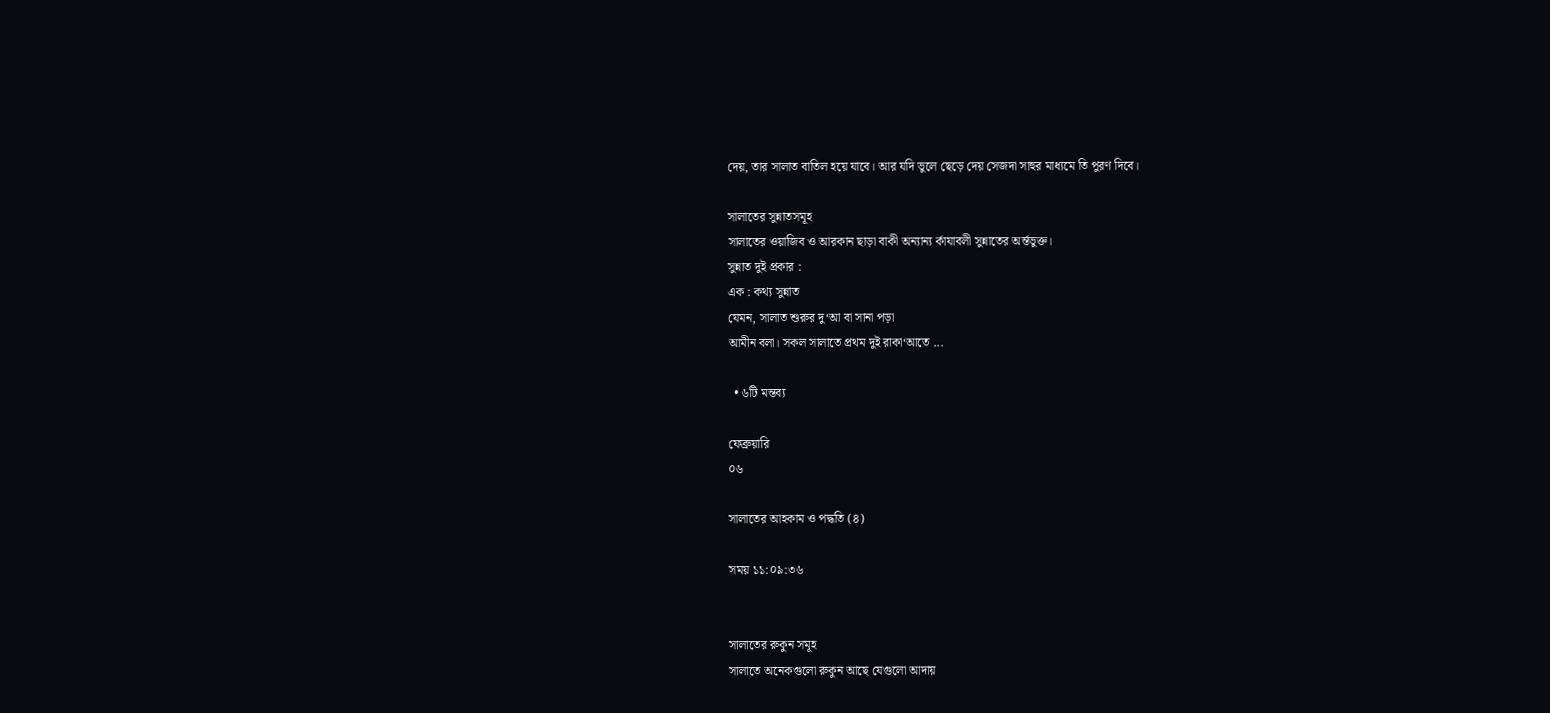দেয়, তার সালাত বাতিল হয়ে যাবে। আর যদি ভুলে ছেড়ে দেয় সেজদা সাহুর মাধ্যমে তি পুরণ দিবে।

সালাতের সুন্নাতসমূহ
সালাতের ওয়াজিব ও আরকান ছাড়া বাকী অন্যান্য র্কাযাবলী সুন্নাতের অর্ন্তভুক্ত।
সুন্নাত দুই প্রকার :
এক : কথ্য সুন্নাত
যেমন, সালাত শুরুর দু‘আ বা সানা পড়া
আমীন বলা। সকল সালাতে প্রথম দুই রাকা‘আতে ...

  • ৬টি মন্তব্য

ফেব্রুয়ারি
০৬

সালাতের আহকাম ও পদ্ধতি (৪)

সময় ১১:০৯:৩৬


সালাতের রুকুন সমূহ
সালাতে অনেকগুলো রুকুন আছে যেগুলো আদায়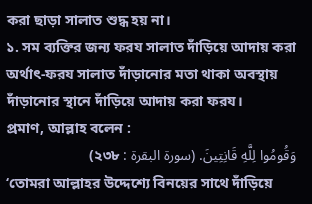করা ছাড়া সালাত শুদ্ধ হয় না।
১. সম ব্যক্তির জন্য ফরয সালাত দাঁড়িয়ে আদায় করা
অর্থাৎ-ফরয সালাত দাঁড়ানোর মতা থাকা অবস্থায় দাঁড়ানোর স্থানে দাঁড়িয়ে আদায় করা ফরয।
প্রমাণ, আল্লাহ বলেন :
وَقُومُوا لِلَّهِ قَانِتِينَ. (سورة البقرة : ২৩৮)
‘তোমরা আল্লাহর উদ্দেশ্যে বিনয়ের সাথে দাঁড়িয়ে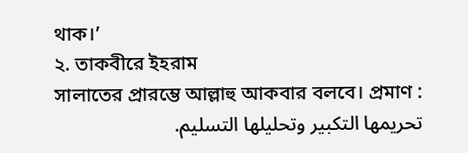থাক।’
২. তাকবীরে ইহরাম
সালাতের প্রারম্ভে আল্লাহু আকবার বলবে। প্রমাণ :
تحريمها التكبير وتحليلها التسليم.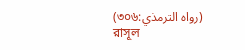(رواه الترمذي:৩০৬)
রাসূল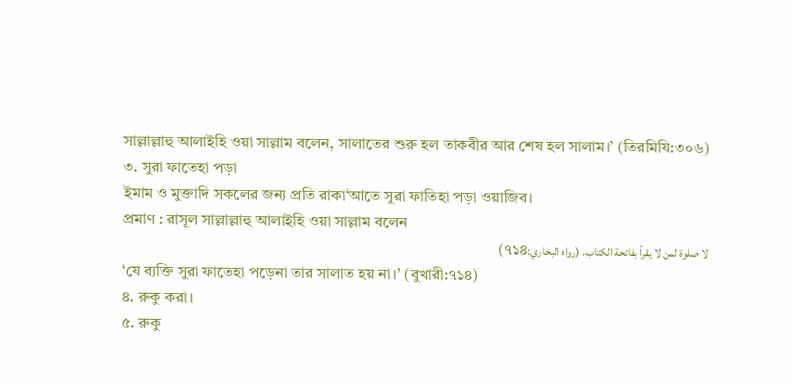সাল্লাল্লাহু আলাইহি ওয়া সাল্লাম বলেন, সালাতের শুরু হল তাকবীর আর শেষ হল সালাম।’ (তিরমিযি:৩০৬)
৩. সুরা ফাতেহা পড়া
ইমাম ও মুক্তাদি সকলের জন্য প্রতি রাকা‘আতে সুরা ফাতিহা পড়া ওয়াজিব।
প্রমাণ : রাসূল সাল্লাল্লাহু আলাইহি ওয়া সাল্লাম বলেন
لا صلوة لمن لا يقرأ بفاتحة الكتاب. (رواه البخاري:৭১৪)
‘যে ব্যক্তি সুরা ফাতেহা পড়েনা তার সালাত হয় না।’ (বুখারী:৭১৪)
৪. রুকু করা।
৫. রুকু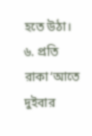হতে উঠা।
৬. প্রতি রাকা‘আতে দুইবার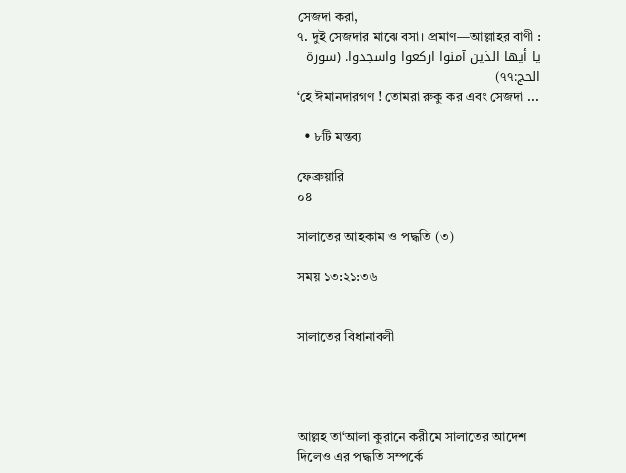সেজদা করা,
৭. দুই সেজদার মাঝে বসা। প্রমাণ—আল্লাহর বাণী :
يا أيها الذين آمنوا اركعوا واسجدوا. (سورة الحج:৭৭)
‘হে ঈমানদারগণ ! তোমরা রুকু কর এবং সেজদা ...

  • ৮টি মন্তব্য

ফেব্রুয়ারি
০৪

সালাতের আহকাম ও পদ্ধতি (৩)

সময় ১৩:২১:৩৬


সালাতের বিধানাবলী




আল্লহ তা‘আলা কুরানে করীমে সালাতের আদেশ দিলেও এর পদ্ধতি সম্পর্কে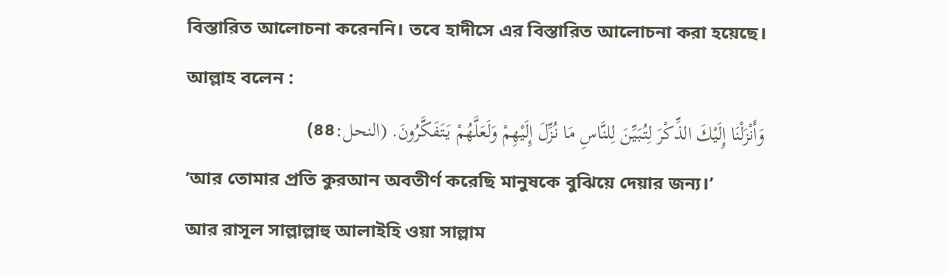বিস্তারিত আলোচনা করেননি। তবে হাদীসে এর বিস্তারিত আলোচনা করা হয়েছে।
আল্লাহ বলেন :
وَأَنْزَلْنَا إِلَيْكَ الذِّكْرَ لِتُبَيِّنَ لِلنَّاسِ مَا نُزِّلَ إِلَيْهِمْ وَلَعَلَّهُمْ يَتَفَكَّرُونَ. (النحل:৪৪)
‘আর তোমার প্রতি কুরআন অবতীর্ণ করেছি মানুষকে বুঝিয়ে দেয়ার জন্য।’
আর রাসূল সাল্লাল্লাহু আলাইহি ওয়া সাল্লাম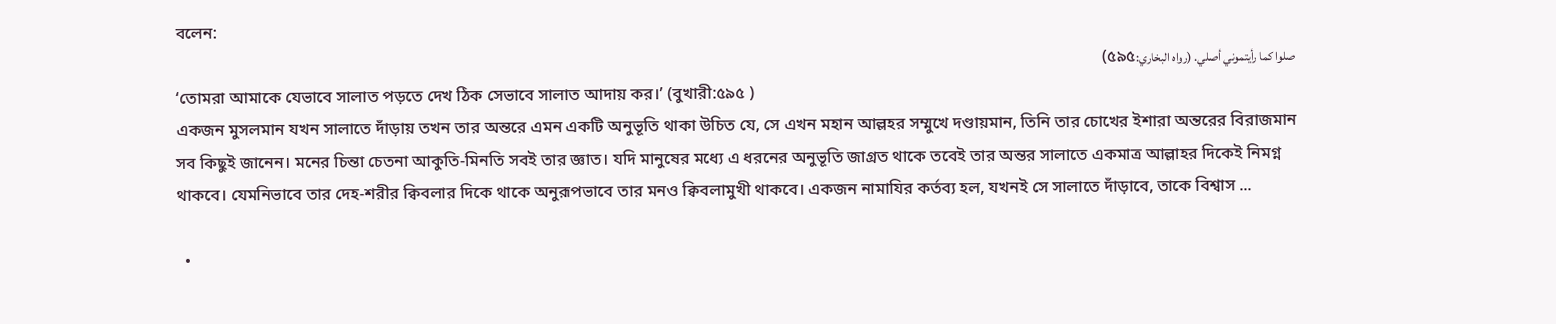বলেন:
صلوا كما رأيتموني أصلي. (رواه البخاري:৫৯৫)
‘তোমরা আমাকে যেভাবে সালাত পড়তে দেখ ঠিক সেভাবে সালাত আদায় কর।’ (বুখারী:৫৯৫ )
একজন মুসলমান যখন সালাতে দাঁড়ায় তখন তার অন্তরে এমন একটি অনুভূতি থাকা উচিত যে, সে এখন মহান আল্লহর সম্মুখে দণ্ডায়মান, তিনি তার চোখের ইশারা অন্তরের বিরাজমান সব কিছুই জানেন। মনের চিন্তা চেতনা আকুতি-মিনতি সবই তার জ্ঞাত। যদি মানুষের মধ্যে এ ধরনের অনুভূতি জাগ্রত থাকে তবেই তার অন্তর সালাতে একমাত্র আল্লাহর দিকেই নিমগ্ন থাকবে। যেমনিভাবে তার দেহ-শরীর ক্বিবলার দিকে থাকে অনুরূপভাবে তার মনও ক্বিবলামুখী থাকবে। একজন নামাযির কর্তব্য হল, যখনই সে সালাতে দাঁড়াবে, তাকে বিশ্বাস ...

  •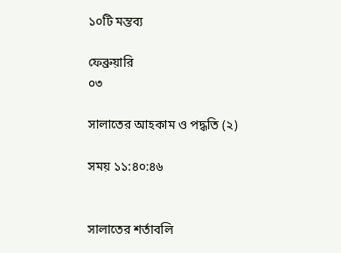১০টি মন্তব্য

ফেব্রুয়ারি
০৩

সালাতের আহকাম ও পদ্ধতি (২)

সময় ১১:৪০:৪৬


সালাতের শর্তাবলি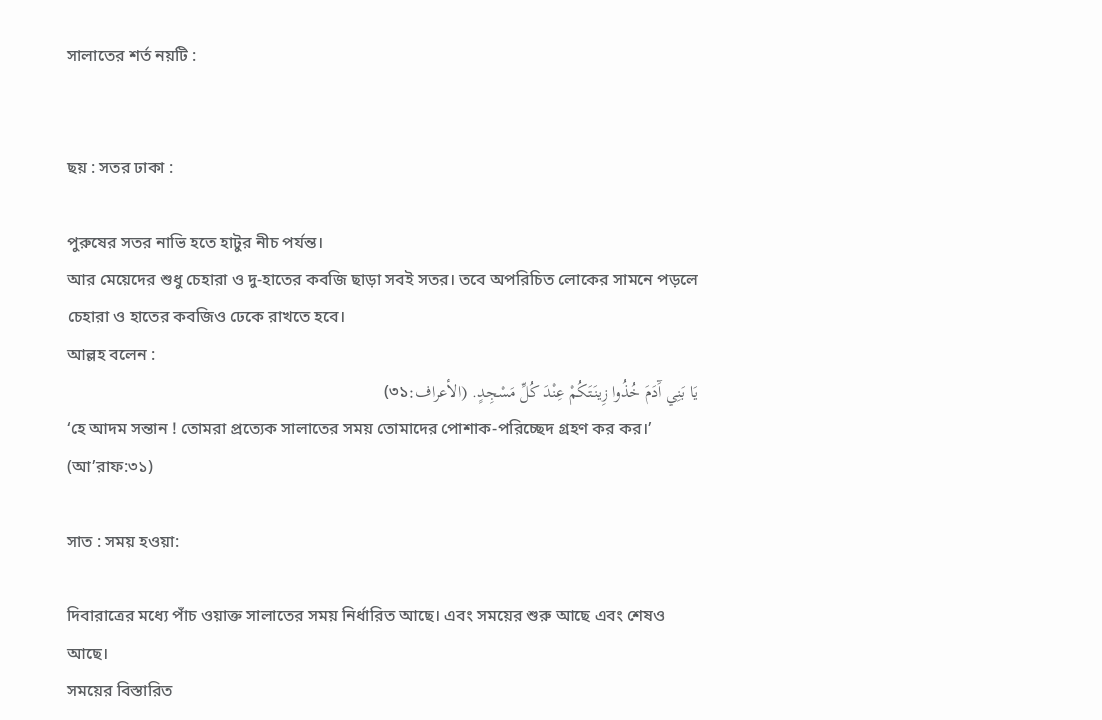সালাতের শর্ত নয়টি :


ছয় : সতর ঢাকা :

পুরুষের সতর নাভি হতে হাটুর নীচ পর্যন্ত।
আর মেয়েদের শুধু চেহারা ও দু-হাতের কবজি ছাড়া সবই সতর। তবে অপরিচিত লোকের সামনে পড়লে চেহারা ও হাতের কবজিও ঢেকে রাখতে হবে।
আল্লহ বলেন :
يَا بَنِي آَدَمَ خُذُوا زِينَتَكُمْ عِنْدَ كُلِّ مَسْجِدٍ. (الأعراف:৩১)
‘হে আদম সন্তান ! তোমরা প্রত্যেক সালাতের সময় তোমাদের পোশাক-পরিচ্ছেদ গ্রহণ কর কর।’ (আ’রাফ:৩১)

সাত : সময় হওয়া:

দিবারাত্রের মধ্যে পাঁচ ওয়াক্ত সালাতের সময় নির্ধারিত আছে। এবং সময়ের শুরু আছে এবং শেষও আছে।
সময়ের বিস্তারিত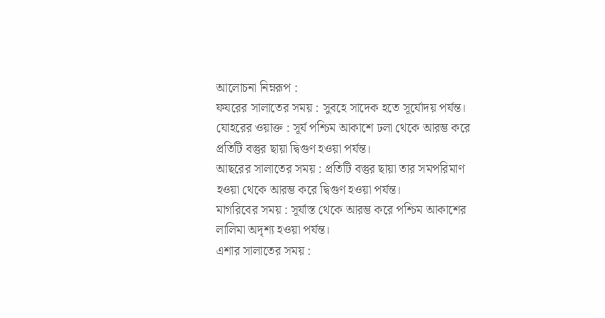আলোচনা নিম্নরূপ :
ফযরের সালাতের সময় : সুবহে সাদেক হতে সূর্যোদয় পর্যন্ত।
যোহরের ওয়াক্ত : সূর্য পশ্চিম আকাশে ঢলা থেকে আরম্ভ করে প্রতিটি বস্তুর ছায়া দ্বিগুণ হওয়া পর্যন্ত।
আছরের সালাতের সময় : প্রতিটি বস্তুর ছায়া তার সমপরিমাণ হওয়া থেকে আরম্ভ করে দ্বিগুণ হওয়া পর্যন্ত।
মাগরিবের সময় : সূর্যাস্ত থেকে আরম্ভ করে পশ্চিম আকাশের লালিমা অদৃশ্য হওয়া পর্যন্ত।
এশার সালাতের সময় :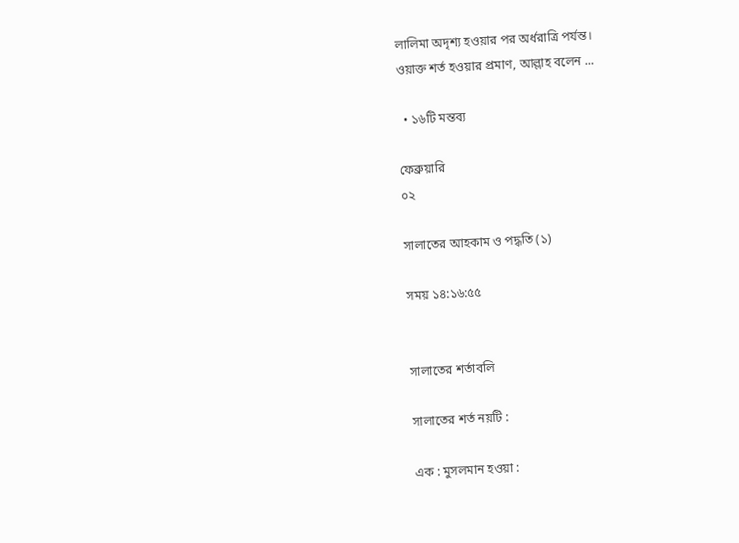লালিমা অদৃশ্য হওয়ার পর অর্ধরাত্রি পর্যন্ত।
ওয়াক্ত শর্ত হওয়ার প্রমাণ, আল্লাহ বলেন ...

  • ১৬টি মন্তব্য

ফেব্রুয়ারি
০২

সালাতের আহকাম ও পদ্ধতি (১)

সময় ১৪:১৬:৫৫


সালাতের শর্তাবলি

সালাতের শর্ত নয়টি :

এক : মুসলমান হওয়া :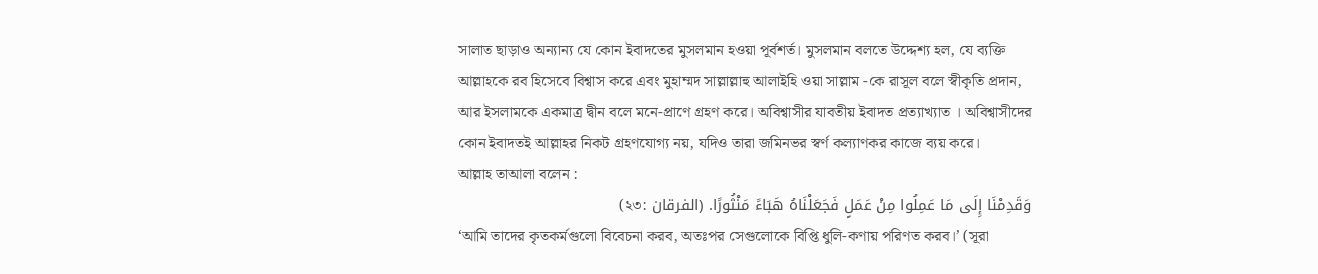সালাত ছাড়াও অন্যান্য যে কোন ইবাদতের মুসলমান হওয়া পূর্বশর্ত। মুসলমান বলতে উদ্দেশ্য হল, যে ব্যক্তি আল্লাহকে রব হিসেবে বিশ্বাস করে এবং মুহাম্মদ সাল্লাল্লাহু আলাইহি ওয়া সাল্লাম -কে রাসূল বলে স্বীকৃতি প্রদান, আর ইসলামকে একমাত্র দ্বীন বলে মনে-প্রাণে গ্রহণ করে। অবিশ্বাসীর যাবতীয় ইবাদত প্রত্যাখ্যাত । অবিশ্বাসীদের কোন ইবাদতই আল্লাহর নিকট গ্রহণযোগ্য নয়, যদিও তারা জমিনভর স্বর্ণ কল্যাণকর কাজে ব্যয় করে।
আল্লাহ তাআলা বলেন :
وَقَدِمْنَا إِلَى مَا عَمِلُوا مِنْ عَمَلٍ فَجَعَلْنَاهُ هَبَاءً مَنْثُورًا. (الفرقان :২৩)
‘আমি তাদের কৃতকর্মগুলো বিবেচনা করব, অতঃপর সেগুলোকে বিপ্তি ধুলি-কণায় পরিণত করব।’ (সূরা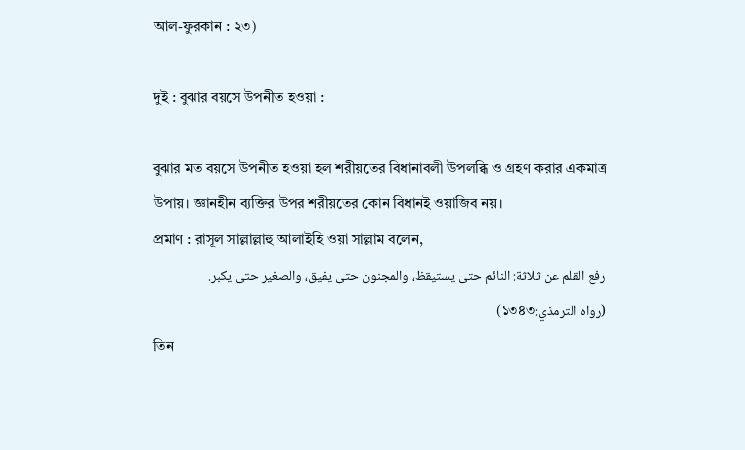আল-ফুরকান : ২৩)

দুই : বুঝার বয়সে উপনীত হওয়া :

বুঝার মত বয়সে উপনীত হওয়া হল শরীয়তের বিধানাবলী উপলব্ধি ও গ্রহণ করার একমাত্র উপায়। জ্ঞানহীন ব্যক্তির উপর শরীয়তের কোন বিধানই ওয়াজিব নয়।
প্রমাণ : রাসূল সাল্লাল্লাহু আলাইহি ওয়া সাল্লাম বলেন,
رفع القلم عن ثلاثة: النائم حتى يستيقظ، والمجنون حتى يفيق، والصغير حتى يكبر.
(رواه الترمذي:১৩৪৩)
তিন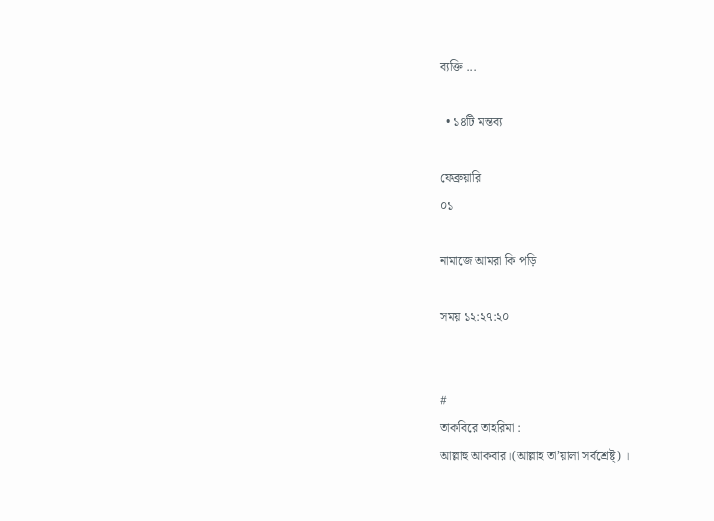ব্যক্তি ...

  • ১৪টি মন্তব্য

ফেব্রুয়ারি
০১

নামাজে আমরা কি পড়ি

সময় ১২:২৭:২০


#
তাকবিরে তাহরিমা :
আল্লাহু আকবার।(আল্লাহ তা’য়ালা সর্বশ্রেষ্ট্) ।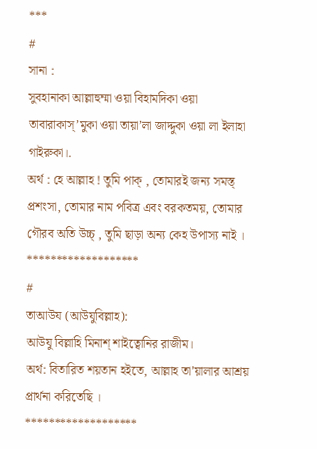***
#
সানা :
সুবহানাকা আল্লাহুম্মা ওয়া বিহামদিকা ওয়া তাবারাকাস্’মুকা ওয়া তায়া’লা জাদ্দুকা ওয়া লা ইলাহা গাইরুকা।.
অর্থ : হে আল্লাহ ! তুমি পাক্ , তোমারই জন্য সমস্ত্ প্রশংসা, তোমার নাম পবিত্র এবং বরকতময়, তোমার গৌরব অতি উচ্চ্ , তুমি ছাড়া অন্য কেহ উপাস্য নাই ।
*******************
#
তাআউয (আউযুবিল্লাহ):
আউযু বিল্লাহি মিনাশ্ শাইত্বোনির রাজীম।
অর্থ: বিতারিত শয়তান হইতে, আল্লাহ তা’য়ালার আশ্রয় প্রার্থনা করিতেছি ।
*******************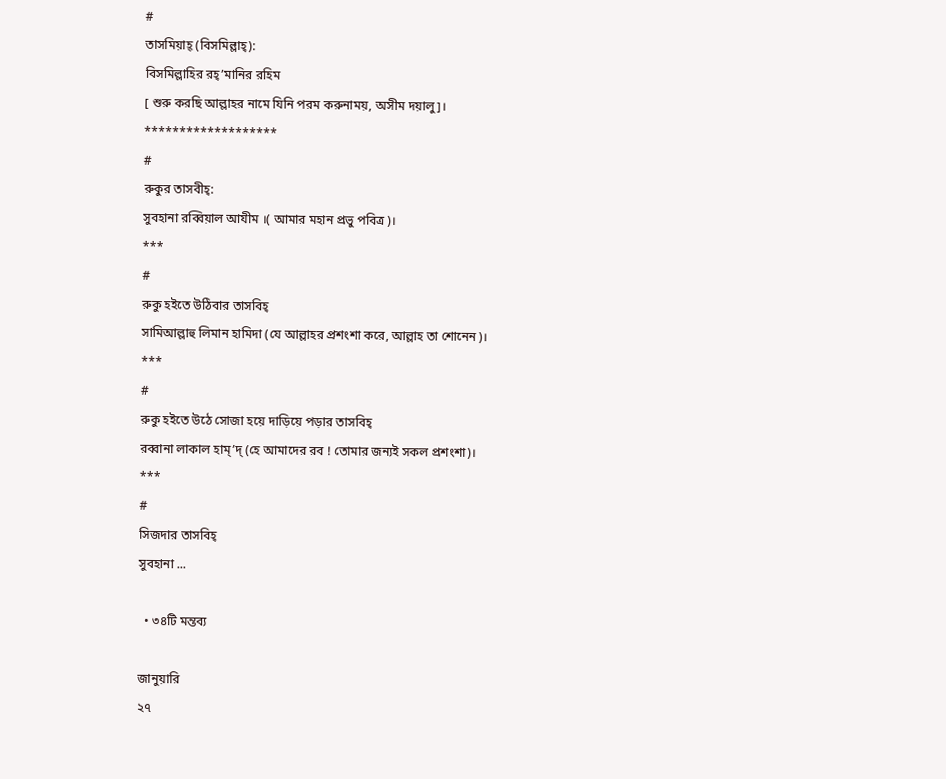#
তাসমিয়াহ্ (বিসমিল্লাহ্):
বিসমিল্লাহির রহ্’মানির রহিম
[ শুরু করছি আল্লাহর নামে যিনি পরম করুনাময়, অসীম দয়ালু]।
*******************
#
রুকুর তাসবীহ্:
সুবহানা রব্বিয়াল আযীম ।( আমার মহান প্রভু পবিত্র)।
***
#
রুকু হইতে উঠিবার তাসবিহ্
সামিআল্লাহু লিমান হামিদা (যে আল্লাহর প্রশংশা করে, আল্লাহ তা শোনেন)।
***
#
রুকু হইতে উঠে সোজা হয়ে দাড়িয়ে পড়ার তাসবিহ্
রব্বানা লাকাল হাম্’দ্ (হে আমাদের রব ! তোমার জন্যই সকল প্রশংশা)।
***
#
সিজদার তাসবিহ্
সুবহানা ...

  • ৩৪টি মন্তব্য

জানুয়ারি
২৭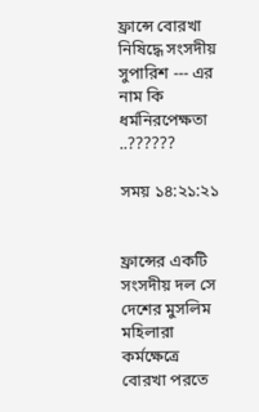ফ্রান্সে বোরখা নিষিদ্ধে সংসদীয় সুপারিশ --- এর নাম কি ধর্মনিরপেক্ষতা ..??????

সময় ১৪:২১:২১


ফ্রান্সের একটি সংসদীয় দল সে দেশের মুসলিম মহিলারা কর্মক্ষেত্রে বোরখা পরতে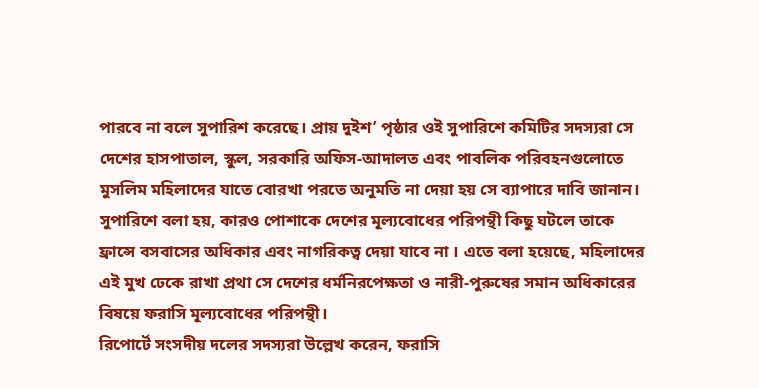পারবে না বলে সুপারিশ করেছে। প্রায় দুইশ’ পৃষ্ঠার ওই সুপারিশে কমিটির সদস্যরা সে দেশের হাসপাতাল, স্কুল, সরকারি অফিস-আদালত এবং পাবলিক পরিবহনগুলোতে মুসলিম মহিলাদের যাতে বোরখা পরতে অনুমতি না দেয়া হয় সে ব্যাপারে দাবি জানান। সুপারিশে বলা হয়, কারও পোশাকে দেশের মূল্যবোধের পরিপন্থী কিছু ঘটলে তাকে ফ্রান্সে বসবাসের অধিকার এবং নাগরিকত্ব দেয়া যাবে না । এতে বলা হয়েছে, মহিলাদের এই মুখ ঢেকে রাখা প্রথা সে দেশের ধর্মনিরপেক্ষতা ও নারী-পুরুষের সমান অধিকারের বিষয়ে ফরাসি মূল্যবোধের পরিপন্থী।
রিপোর্টে সংসদীয় দলের সদস্যরা উল্লেখ করেন, ফরাসি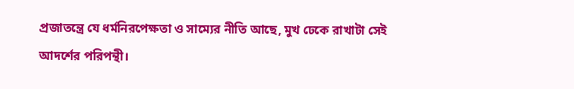প্রজাতন্ত্রে যে ধর্মনিরপেক্ষতা ও সাম্যের নীতি আছে, মুখ ঢেকে রাখাটা সেই আদর্শের পরিপন্থী।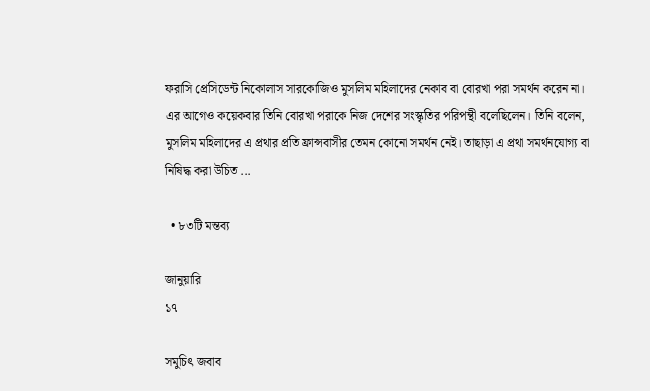ফরাসি প্রেসিডেন্ট নিকোলাস সারকোজিও মুসলিম মহিলাদের নেকাব বা বোরখা পরা সমর্থন করেন না। এর আগেও কয়েকবার তিনি বোরখা পরাকে নিজ দেশের সংস্কৃতির পরিপন্থী বলেছিলেন। তিনি বলেন, মুসলিম মহিলাদের এ প্রথার প্রতি ফ্রান্সবাসীর তেমন কোনো সমর্থন নেই। তাছাড়া এ প্রথা সমর্থনযোগ্য বা নিষিদ্ধ করা উচিত ...

  • ৮৩টি মন্তব্য

জানুয়ারি
১৭

সমুচিৎ জবাব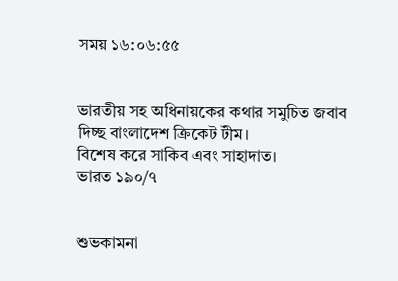সময় ১৬:০৬:৫৫


ভারতীয় সহ অধিনায়কের কথার সমুচিত জবাব দিচ্ছ বাংলাদেশ ক্রিকেট টীম।
বিশেষ করে সাকিব এবং সাহাদাত।
ভারত ১৯০/৭


শুভকামনা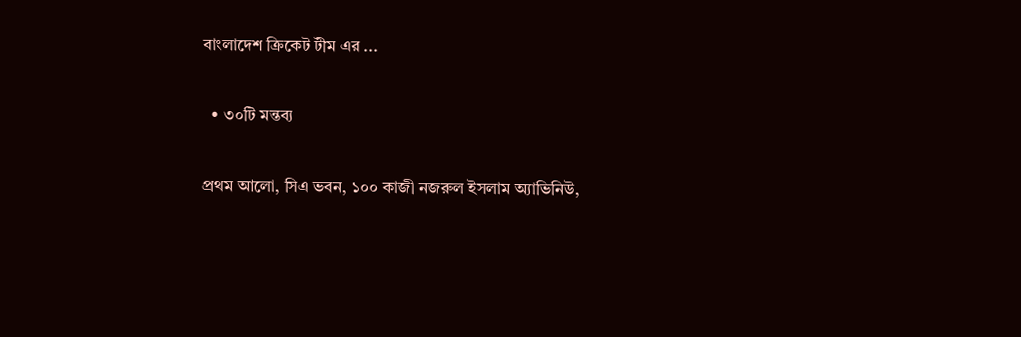বাংলাদেশ ক্রিকেট টীম এর ...

  • ৩০টি মন্তব্য

প্রথম আলো, সিএ ভবন, ১০০ কাজী নজরুল ইসলাম অ্যাভিনিউ,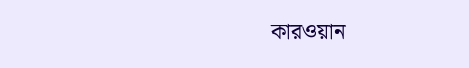কারওয়ান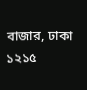বাজার, ঢাকা ১২১৫